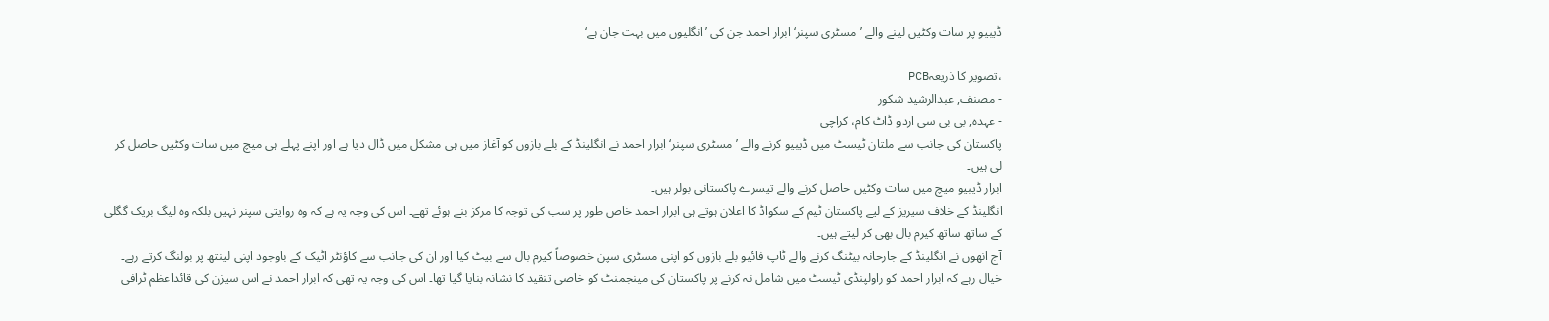ڈیبیو پر سات وکٹیں لینے والے ’مسٹری سپنر‘ ابرار احمد جن کی ’انگلیوں میں بہت جان ہے‘

،تصویر کا ذریعہPCB
- مصنف, عبدالرشید شکور
- عہدہ, بی بی سی اردو ڈاٹ کام، کراچی
پاکستان کی جانب سے ملتان ٹیسٹ میں ڈیبیو کرنے والے ’مسٹری سپنر‘ ابرار احمد نے انگلینڈ کے بلے بازوں کو آغاز میں ہی مشکل میں ڈال دیا ہے اور اپنے پہلے ہی میچ میں سات وکٹیں حاصل کر لی ہیں۔
ابرار ڈیبیو میچ میں سات وکٹیں حاصل کرنے والے تیسرے پاکستانی بولر ہیں۔
انگلینڈ کے خلاف سیریز کے لیے پاکستان ٹیم کے سکواڈ کا اعلان ہوتے ہی ابرار احمد خاص طور پر سب کی توجہ کا مرکز بنے ہوئے تھے۔ اس کی وجہ یہ ہے کہ وہ روایتی سپنر نہیں بلکہ وہ لیگ بریک گگلی کے ساتھ ساتھ کیرم بال بھی کر لیتے ہیں۔
آج انھوں نے انگلینڈ کے جارحانہ بیٹنگ کرنے والے ٹاپ فائیو بلے بازوں کو اپنی مسٹری سپن خصوصاً کیرم بال سے بیٹ کیا اور ان کی جانب سے کاؤنٹر اٹیک کے باوجود اپنی لینتھ پر بولنگ کرتے رہے۔
خیال رہے کہ ابرار احمد کو راولپنڈی ٹیسٹ میں شامل نہ کرنے پر پاکستان کی مینجمنٹ کو خاصی تنقید کا نشانہ بنایا گیا تھا۔ اس کی وجہ یہ تھی کہ ابرار احمد نے اس سیزن کی قائداعظم ٹرافی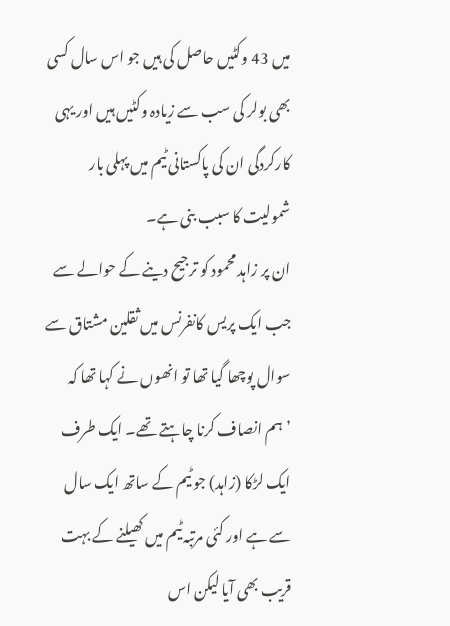میں 43 وکٹیں حاصل کی ہیں جو اس سال کسی بھی بولر کی سب سے زیادہ وکٹیں ہیں اور یہی کارکردگی ان کی پاکستانی ٹیم میں پہلی بار شمولیت کا سبب بنی ہے۔
ان پر زاہد محمود کو ترجیح دینے کے حوالے سے جب ایک پریس کانفرنس میں ثقلین مشتاق سے سوال پوچھا گیا تھا تو انھوں نے کہا تھا کہ ’ہم انصاف کرنا چاہتے تھے۔ ایک طرف ایک لڑکا (زاہد) جو ٹیم کے ساتھ ایک سال سے ہے اور کئی مرتبہ ٹیم میں کھیلنے کے بہت قریب بھی آیا لیکن اس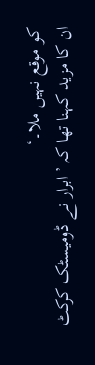کو موقع نہیں ملا۔‘
ان کا مزید کہنا تھا کہ ’ابرار نے ڈومیسٹک کرکٹ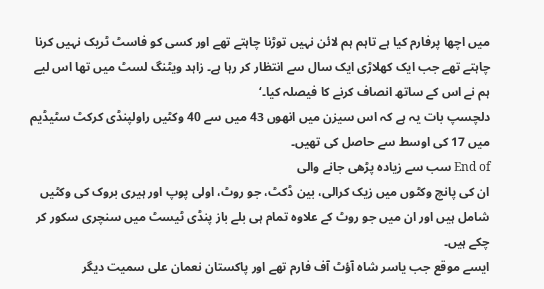میں اچھا پرفارم کیا ہے تاہم ہم لائن نہیں توڑنا چاہتے تھے اور کسی کو فاسٹ ٹریک نہیں کرنا چاہتے تھے جب ایک کھلاڑی ایک سال سے انتظار کر رہا ہے۔ زاہد ویٹنگ لسٹ میں تھا اس لیے ہم نے اس کے ساتھ انصاف کرنے کا فیصلہ کیا۔‘
دلچسپ بات یہ ہے کہ اس سیزن میں انھوں 43 میں سے 40 وکٹیں راولپنڈی کرکٹ سٹیڈیم میں 17 کی اوسط سے حاصل کی تھیں۔
End of سب سے زیادہ پڑھی جانے والی
ان کی پانچ وکٹوں میں زیک کرالی، بین ڈکٹ، جو روٹ، اولی پوپ اور ہیری بروک کی وکٹیں شامل ہیں اور ان میں جو روٹ کے علاوہ تمام ہی بلے باز پنڈی ٹیسٹ میں سنچری سکور کر چکے ہیں۔
ایسے موقع جب یاسر شاہ آؤٹ آف فارم تھے اور پاکستان نعمان علی سمیت دیگر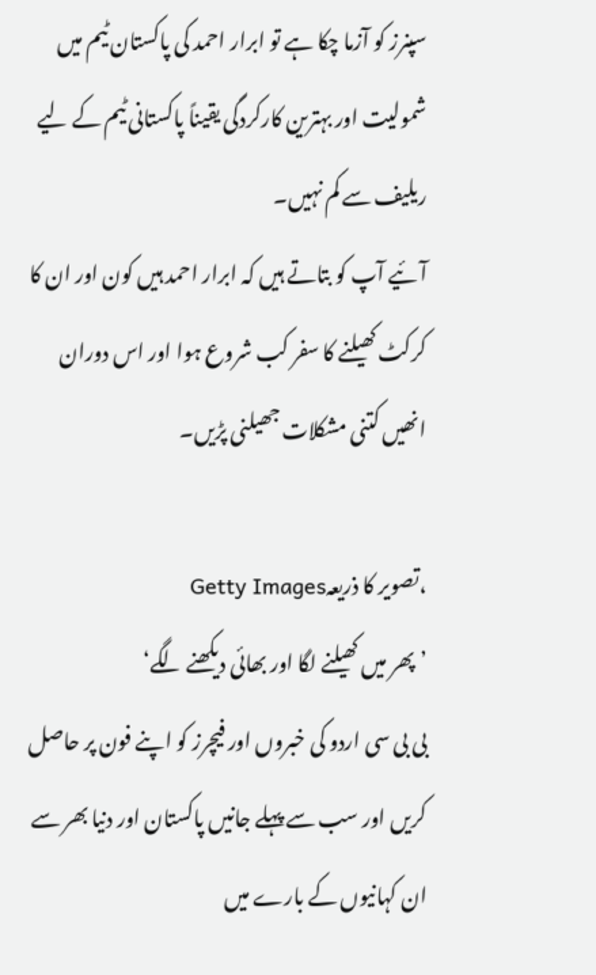سپنرز کو آزما چکا ہے تو ابرار احمد کی پاکستان ٹیم میں شمولیت اور بہترین کارکردگی یقیناً پاکستانی ٹیم کے لیے ریلیف سے کم نہیں۔
آئیے آپ کو بتاتے ہیں کہ ابرار احمد ہیں کون اور ان کا کرکٹ کھیلنے کا سفر کب شروع ہوا اور اس دوران انھیں کتنی مشکلات جھیلنی پڑیں۔

،تصویر کا ذریعہGetty Images
’پھر میں کھیلنے لگا اور بھائی دیکھنے لگے‘
بی بی سی اردو کی خبروں اور فیچرز کو اپنے فون پر حاصل کریں اور سب سے پہلے جانیں پاکستان اور دنیا بھر سے ان کہانیوں کے بارے میں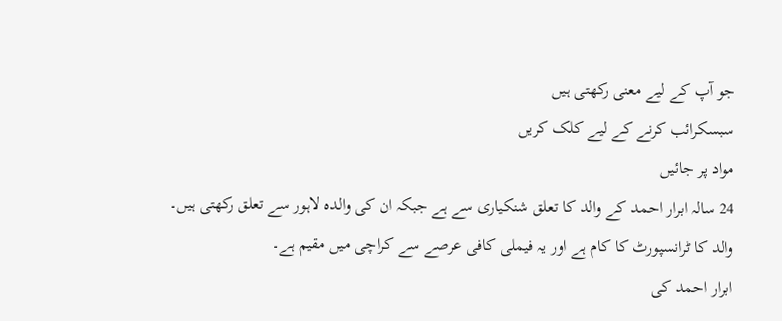جو آپ کے لیے معنی رکھتی ہیں
سبسکرائب کرنے کے لیے کلک کریں
مواد پر جائیں
24 سالہ ابرار احمد کے والد کا تعلق شنکیاری سے ہے جبکہ ان کی والدہ لاہور سے تعلق رکھتی ہیں۔
والد کا ٹرانسپورٹ کا کام ہے اور یہ فیملی کافی عرصے سے کراچی میں مقیم ہے۔
ابرار احمد کی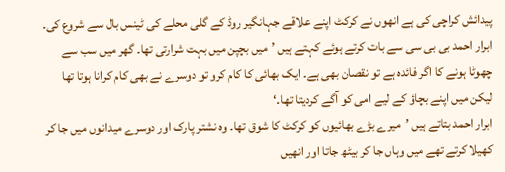پیدائش کراچی کی ہے انھوں نے کرکٹ اپنے علاقے جہانگیر روڈ کے گلی محلے کی ٹینس بال سے شروع کی۔
ابرار احمد بی بی سی سے بات کرتے ہوئے کہتے ہیں ’میں بچپن میں بہت شرارتی تھا۔ گھر میں سب سے چھوٹا ہونے کا اگر فائدہ ہے تو نقصان بھی ہے۔ ایک بھائی کا کام کرو تو دوسرے نے بھی کام کرانا ہوتا تھا لیکن میں اپنے بچاؤ کے لیے امی کو آگے کردیتا تھا۔‘
ابرار احمد بتاتے ہیں ’میرے بڑے بھائیوں کو کرکٹ کا شوق تھا۔ وہ نشتر پارک اور دوسرے میدانوں میں جا کر کھیلا کرتے تھے میں وہاں جا کر بیٹھ جاتا اور انھیں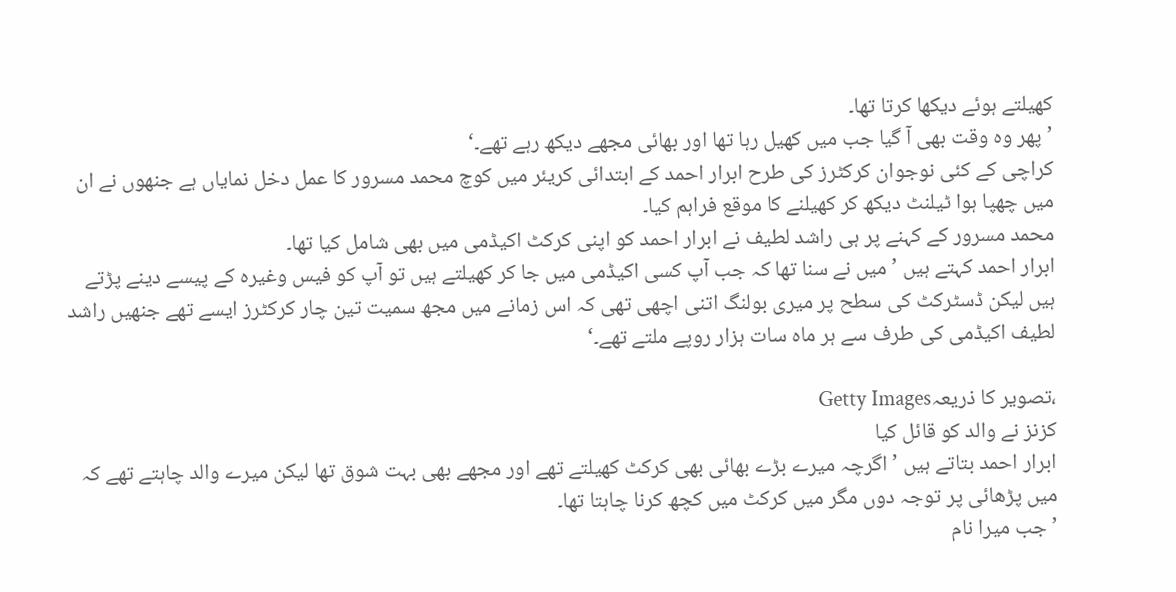کھیلتے ہوئے دیکھا کرتا تھا۔
’پھر وہ وقت بھی آ گیا جب میں کھیل رہا تھا اور بھائی مجھے دیکھ رہے تھے۔‘
کراچی کے کئی نوجوان کرکٹرز کی طرح ابرار احمد کے ابتدائی کریئر میں کوچ محمد مسرور کا عمل دخل نمایاں ہے جنھوں نے ان میں چھپا ہوا ٹیلنٹ دیکھ کر کھیلنے کا موقع فراہم کیا۔
محمد مسرور کے کہنے پر ہی راشد لطیف نے ابرار احمد کو اپنی کرکٹ اکیڈمی میں بھی شامل کیا تھا۔
ابرار احمد کہتے ہیں ’میں نے سنا تھا کہ جب آپ کسی اکیڈمی میں جا کر کھیلتے ہیں تو آپ کو فیس وغیرہ کے پیسے دینے پڑتے ہیں لیکن ڈسٹرکٹ کی سطح پر میری بولنگ اتنی اچھی تھی کہ اس زمانے میں مجھ سمیت تین چار کرکٹرز ایسے تھے جنھیں راشد لطیف اکیڈمی کی طرف سے ہر ماہ سات ہزار روپے ملتے تھے۔‘

،تصویر کا ذریعہGetty Images
کزنز نے والد کو قائل کیا
ابرار احمد بتاتے ہیں ’اگرچہ میرے بڑے بھائی بھی کرکٹ کھیلتے تھے اور مجھے بھی بہت شوق تھا لیکن میرے والد چاہتے تھے کہ میں پڑھائی پر توجہ دوں مگر میں کرکٹ میں کچھ کرنا چاہتا تھا۔
’جب میرا نام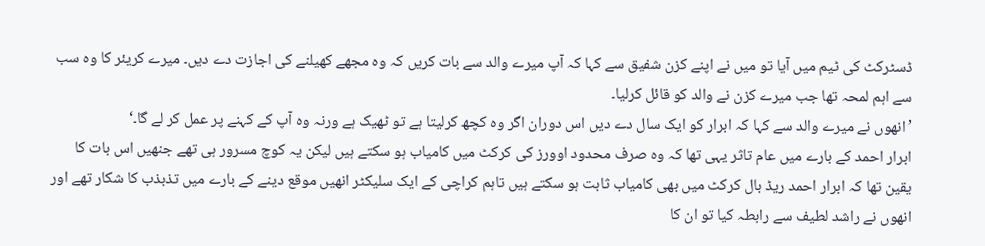ڈسٹرکٹ کی ٹیم میں آیا تو میں نے اپنے کزن شفیق سے کہا کہ آپ میرے والد سے بات کریں کہ وہ مجھے کھیلنے کی اجازت دے دیں۔ میرے کریئر کا وہ سب سے اہم لمحہ تھا جب میرے کزن نے والد کو قائل کرلیا۔
’انھوں نے میرے والد سے کہا کہ ابرار کو ایک سال دے دیں اس دوران اگر وہ کچھ کرلیتا ہے تو ٹھیک ہے ورنہ وہ آپ کے کہنے پر عمل کر لے گا۔‘
ابرار احمد کے بارے میں عام تاثر یہی تھا کہ وہ صرف محدود اوورز کی کرکٹ میں کامیاب ہو سکتے ہیں لیکن یہ کوچ مسرور ہی تھے جنھیں اس بات کا یقین تھا کہ ابرار احمد ریڈ بال کرکٹ میں بھی کامیاب ثابت ہو سکتے ہیں تاہم کراچی کے ایک سلیکٹر انھیں موقع دینے کے بارے میں تذبذب کا شکار تھے اور انھوں نے راشد لطیف سے رابطہ کیا تو ان کا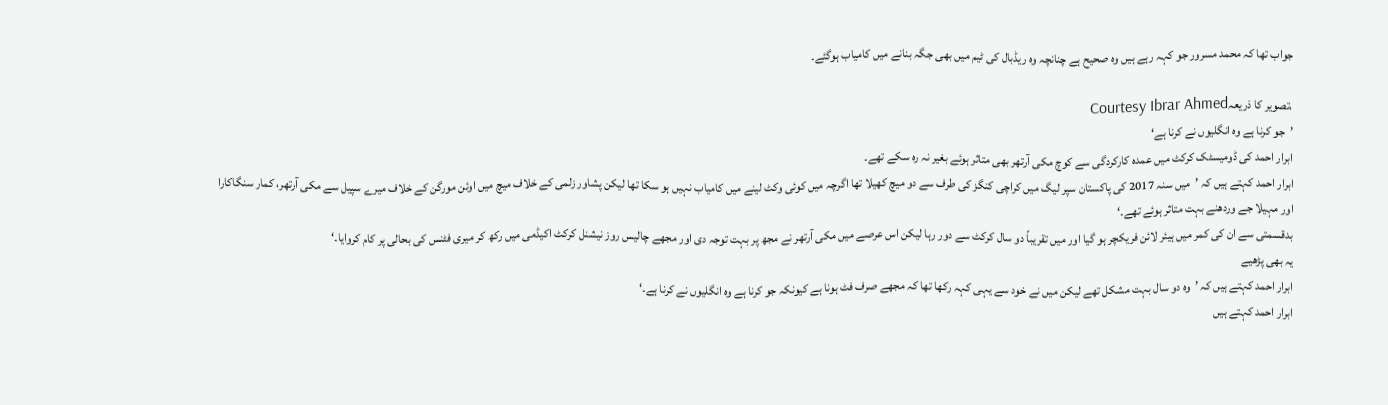جواب تھا کہ محمد مسرور جو کہہ رہے ہیں وہ صحیح ہے چنانچہ وہ ریڈبال کی ٹیم میں بھی جگہ بنانے میں کامیاب ہوگئے۔

،تصویر کا ذریعہCourtesy Ibrar Ahmed
’جو کرنا ہے وہ انگلیوں نے کرنا ہے‘
ابرار احمد کی ڈومیسٹک کرکٹ میں عمدہ کارکردگی سے کوچ مکی آرتھر بھی متاثر ہوئے بغیر نہ رہ سکے تھے۔
ابرار احمد کہتے ہیں کہ ’میں سنہ 2017 کی پاکستان سپر لیگ میں کراچی کنگز کی طرف سے دو میچ کھیلا تھا اگرچہ میں کوئی وکٹ لینے میں کامیاب نہیں ہو سکا تھا لیکن پشاور زلمی کے خلاف میچ میں اوئن مورگن کے خلاف میرے سپیل سے مکی آرتھر، کمار سنگاکارا اور مہیلا جے وردھنے بہت متاثر ہوئے تھے۔‘
بدقسمتی سے ان کی کمر میں ہیئر لائن فریکچر ہو گیا اور میں تقریباً دو سال کرکٹ سے دور رہا لیکن اس عرصے میں مکی آرتھر نے مجھ پر بہت توجہ دی اور مجھے چالیس روز نیشنل کرکٹ اکیڈمی میں رکھ کر میری فٹنس کی بحالی پر کام کروایا۔‘
یہ بھی پڑھیے
ابرار احمد کہتے ہیں کہ ’وہ دو سال بہت مشکل تھے لیکن میں نے خود سے یہی کہہ رکھا تھا کہ مجھے صرف فٹ ہونا ہے کیونکہ جو کرنا ہے وہ انگلیوں نے کرنا ہے۔‘
ابرار احمد کہتے ہیں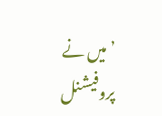’میں نے پروفیشنل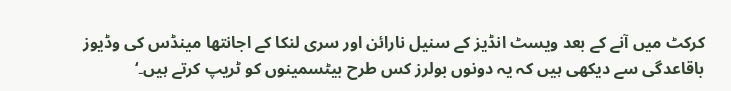کرکٹ میں آنے کے بعد ویسٹ انڈیز کے سنیل نارائن اور سری لنکا کے اجانتھا مینڈس کی وڈیوز باقاعدگی سے دیکھی ہیں کہ یہ دونوں بولرز کس طرح بیٹسمینوں کو ٹریپ کرتے ہیں۔‘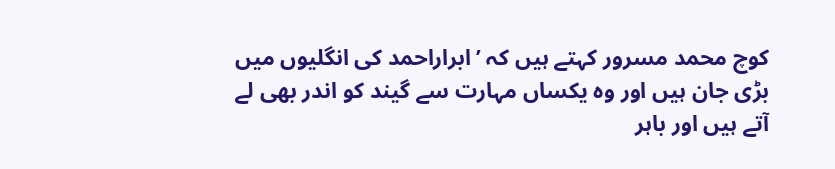کوچ محمد مسرور کہتے ہیں کہ ’ابراراحمد کی انگلیوں میں بڑی جان ہیں اور وہ یکساں مہارت سے گیند کو اندر بھی لے آتے ہیں اور باہر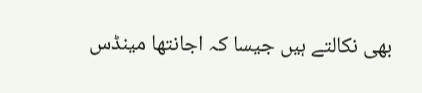بھی نکالتے ہیں جیسا کہ اجانتھا مینڈس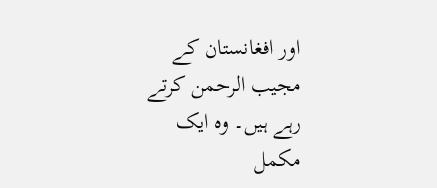اور افغانستان کے مجیب الرحمن کرتے رہے ہیں۔ وہ ایک مکمل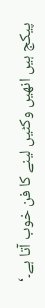پیکج ہیں انھیں وکٹیں لینے کا فن خوب آتا ہے۔‘